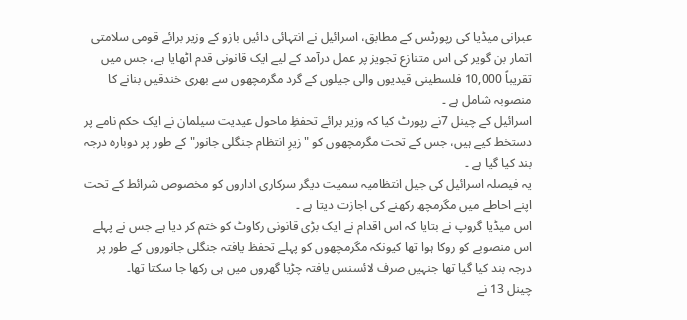عبرانی میڈیا کی رپورٹس کے مطابق، اسرائیل نے انتہائی دائیں بازو کے وزیر برائے قومی سلامتی اتمار بن گویر کی اس متنازع تجویز پر عمل درآمد کے لیے ایک قانونی قدم اٹھایا ہے، جس میں تقریباً 10,000 فلسطینی قیدیوں والی جیلوں کے گرد مگرمچھوں سے بھری خندقیں بنانے کا منصوبہ شامل ہے ۔
اسرائیل کے چینل 7نے رپورٹ کیا کہ وزیر برائے تحفظِ ماحول عیدیت سیلمان نے ایک حکم نامے پر دستخط کیے ہیں، جس کے تحت مگرمچھوں کو "زیرِ انتظام جنگلی جانور" کے طور پر دوبارہ درجہ بند کیا گیا ہے ۔
یہ فیصلہ اسرائیل کی جیل انتظامیہ سمیت دیگر سرکاری اداروں کو مخصوص شرائط کے تحت اپنے احاطے میں مگرمچھ رکھنے کی اجازت دیتا ہے ۔
اس میڈیا گروپ نے بتایا کہ اس اقدام نے ایک بڑی قانونی رکاوٹ کو ختم کر دیا ہے جس نے پہلے اس منصوبے کو روکا ہوا تھا کیونکہ مگرمچھوں کو پہلے تحفظ یافتہ جنگلی جانوروں کے طور پر درجہ بند کیا گیا تھا جنہیں صرف لائسنس یافتہ چڑیا گھروں میں ہی رکھا جا سکتا تھا۔
چینل 13 نے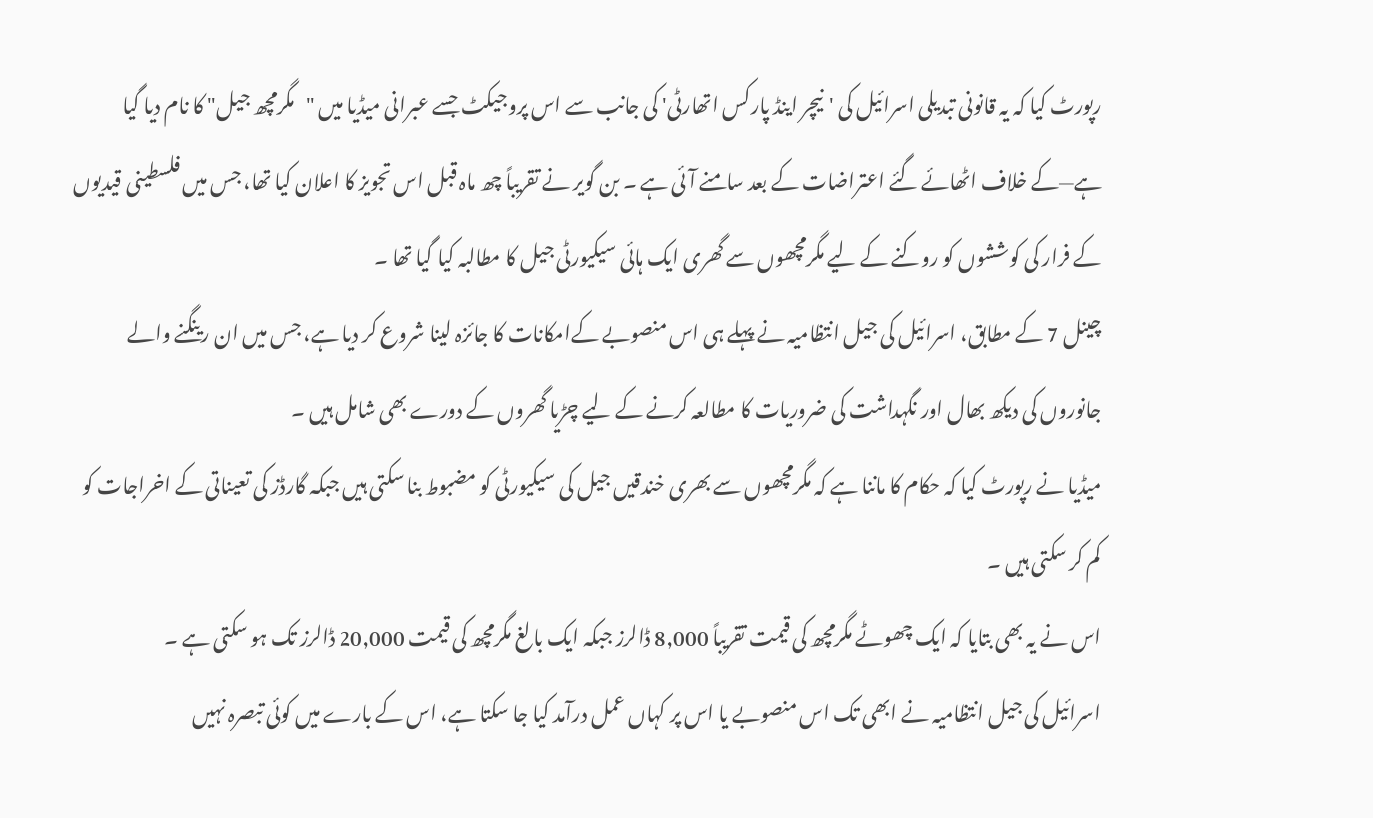رپورٹ کیا کہ یہ قانونی تبدیلی اسرائیل کی 'نیچر اینڈ پارکس اتھارٹی' کی جانب سے اس پروجیکٹ جسے عبرانی میڈیا میں "مگرمچھ جیل" کا نام دیا گیا ہے—کے خلاف اٹھائے گئے اعتراضات کے بعد سامنے آئی ہے ۔ بن گویر نے تقریباً چھ ماہ قبل اس تجویز کا اعلان کیا تھا، جس میں فلسطینی قیدیوں کے فرار کی کوششوں کو روکنے کے لیے مگرمچھوں سے گھری ایک ہائی سیکیورٹی جیل کا مطالبہ کیا گیا تھا ۔
چینل 7 کے مطابق، اسرائیل کی جیل انتظامیہ نے پہلے ہی اس منصوبے کےامکانات کا جائزہ لینا شروع کر دیا ہے، جس میں ان رینگنے والے جانوروں کی دیکھ بھال اور نگہداشت کی ضروریات کا مطالعہ کرنے کے لیے چڑیا گھروں کے دورے بھی شامل ہیں ۔
میڈیا نے رپورٹ کیا کہ حکام کا ماننا ہے کہ مگرمچھوں سے بھری خندقیں جیل کی سیکیورٹی کو مضبوط بنا سکتی ہیں جبکہ گارڈز کی تعیناتی کے اخراجات کو کم کر سکتی ہیں ۔
اس نے یہ بھی بتایا کہ ایک چھوٹے مگرمچھ کی قیمت تقریباً 8,000 ڈالرز جبکہ ایک بالغ مگرمچھ کی قیمت 20,000 ڈالرز تک ہو سکتی ہے ۔
اسرائیل کی جیل انتظامیہ نے ابھی تک اس منصوبے یا اس پر کہاں عمل درآمد کیا جا سکتا ہے، اس کے بارے میں کوئی تبصرہ نہیں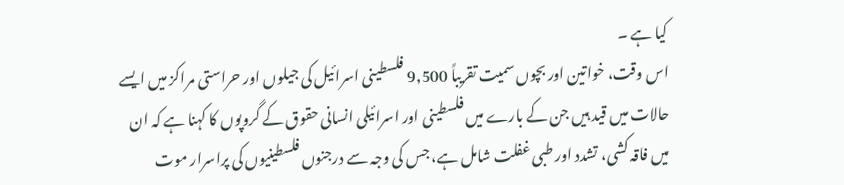کیا ہے ۔
اس وقت، خواتین اور بچوں سمیت تقریباً 9,500 فلسطینی اسرائیل کی جیلوں اور حراستی مراکز میں ایسے حالات میں قید ہیں جن کے بارے میں فلسطینی اور اسرائیلی انسانی حقوق کے گروپوں کا کہنا ہے کہ ان میں فاقہ کشی، تشدد اور طبی غفلت شامل ہے، جس کی وجہ سے درجنوں فلسطینیوں کی پراسرار موت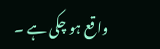واقع ہو چکی ہے ۔